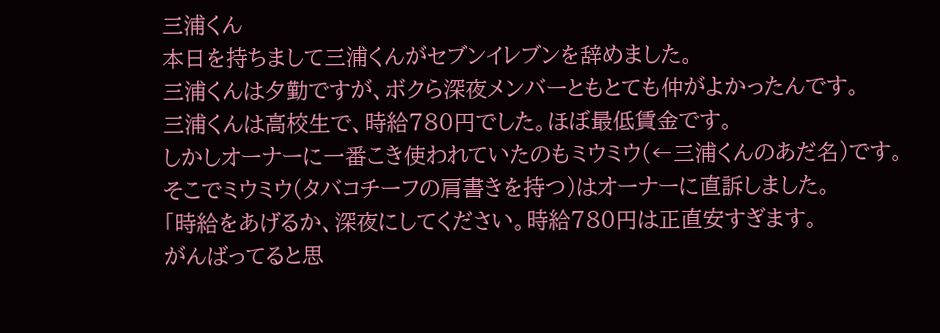三浦くん
本日を持ちまして三浦くんがセブンイレブンを辞めました。
三浦くんは夕勤ですが、ボクら深夜メンバーともとても仲がよかったんです。
三浦くんは高校生で、時給780円でした。ほぼ最低賃金です。
しかしオーナーに一番こき使われていたのもミウミウ(←三浦くんのあだ名)です。
そこでミウミウ(タバコチーフの肩書きを持つ)はオーナーに直訴しました。
「時給をあげるか、深夜にしてください。時給780円は正直安すぎます。
がんばってると思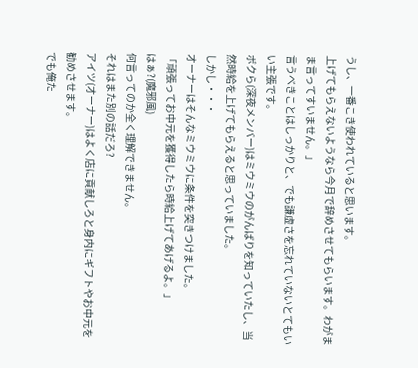うし、一番こき使われていると思います。
上げてもらえないようなら今月で辞めさせてもらいます。わがまま言ってすいません。」
言うべきことはしっかりと、でも謙虚さを忘れていないとてもいい主張です。
ボクら(深夜メンバー)はミウミウのがんばりを知っていたし、当然時給を上げてもらえると思っていました。
しかし・・・
オーナーはそんなミウミウに条件を突きつけました。
「頑張ってお中元を獲得したら時給上げてあげるよ。」
はぁ?(魔邪風)
何言ってのか全く理解できません。
それはまた別の話だろ?
アイツ(オーナー)はよく店に貢献しろと身内にギフトやお中元を勧めさせます。
でも俺た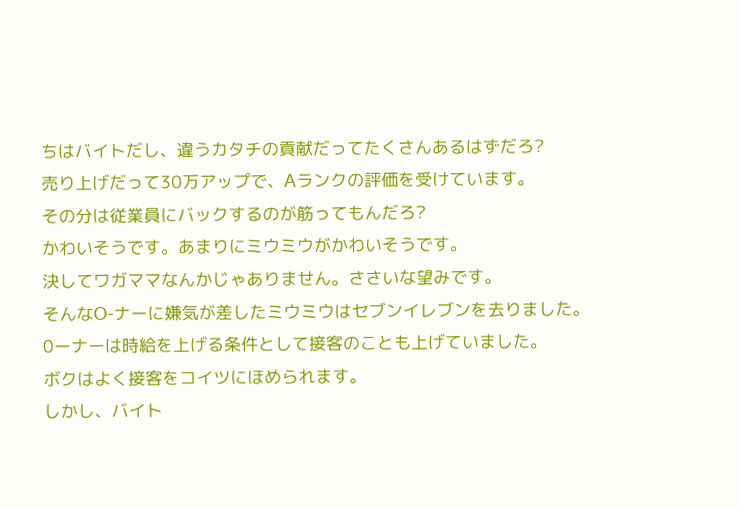ちはバイトだし、違うカタチの貢献だってたくさんあるはずだろ?
売り上げだって30万アップで、Aランクの評価を受けています。
その分は従業員にバックするのが筋ってもんだろ?
かわいそうです。あまりにミウミウがかわいそうです。
決してワガママなんかじゃありません。ささいな望みです。
そんなO-ナーに嫌気が差したミウミウはセブンイレブンを去りました。
0ーナーは時給を上げる条件として接客のことも上げていました。
ボクはよく接客をコイツにほめられます。
しかし、バイト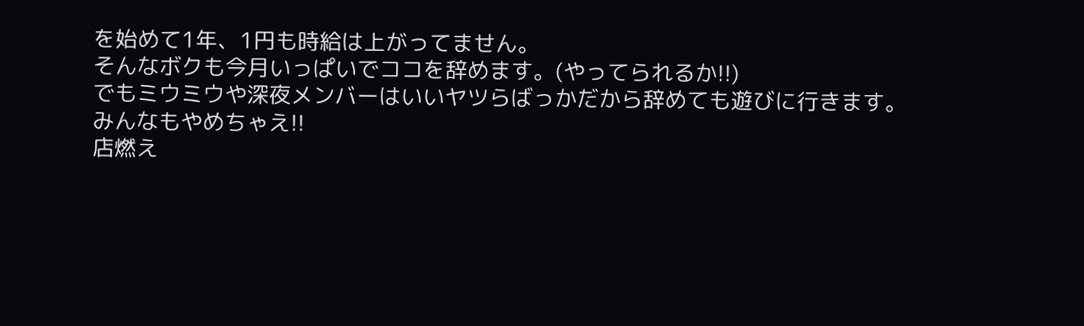を始めて1年、1円も時給は上がってません。
そんなボクも今月いっぱいでココを辞めます。(やってられるか!!)
でもミウミウや深夜メンバーはいいヤツらばっかだから辞めても遊びに行きます。
みんなもやめちゃえ!!
店燃え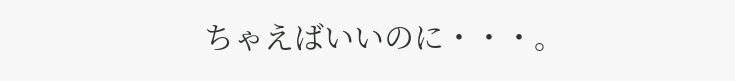ちゃえばいいのに・・・。